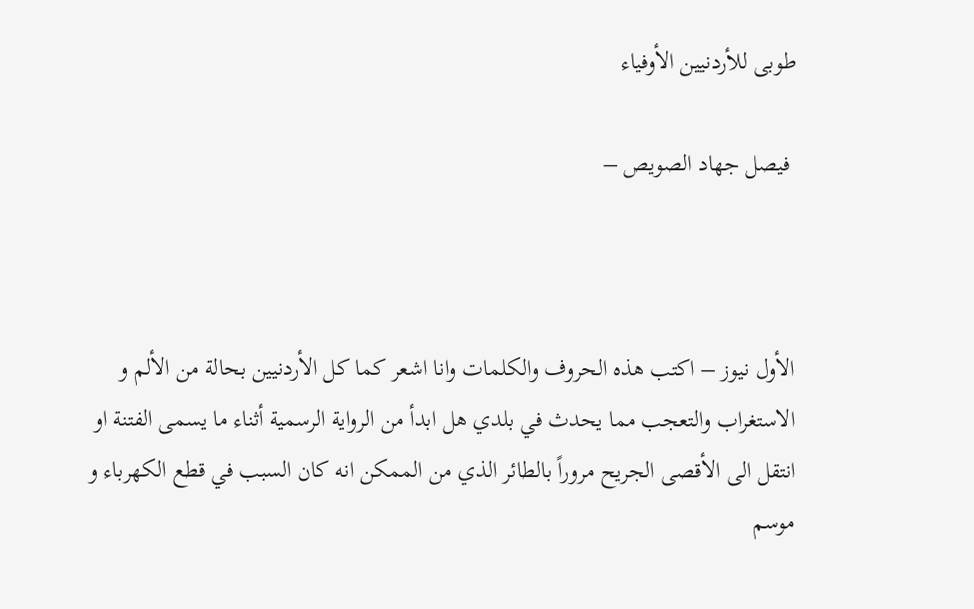طوبى للأردنيين الأوفياء

 فيصل جهاد الصويص –



الأول نيوز – اكتب هذه الحروف والكلمات وانا اشعر كما كل الأردنيين بحالة من الألم و الاستغراب والتعجب مما يحدث في بلدي هل ابدأ من الرواية الرسمية أثناء ما يسمى الفتنة او انتقل الى الأقصى الجريح مروراً بالطائر الذي من الممكن انه كان السبب في قطع الكهرباء و موسم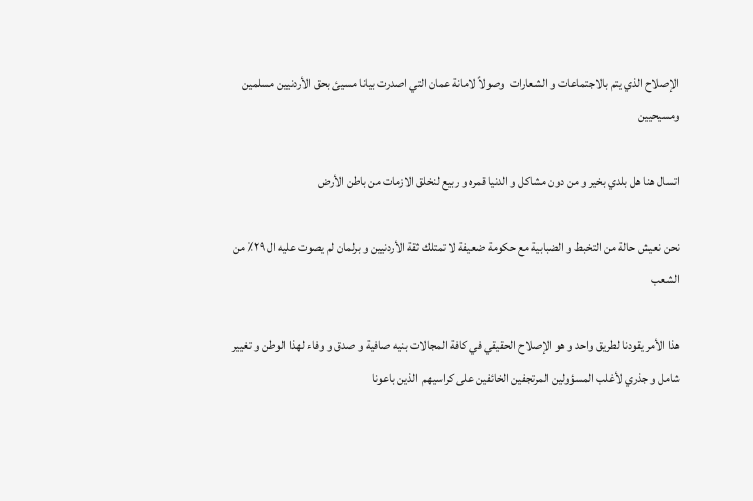الإصلاح الذي يتم بالاجتماعات و الشعارات  وصولاً لامانة عمان التي اصدرت بيانا مسيئ بحق الأردنيين مسلمين ومسيحيين

اتسال هنا هل بلدي بخير و من دون مشاكل و الدنيا قمره و ربيع لنخلق الازمات من باطن الأرض

نحن نعيش حالة من التخبط و الضبابية مع حكومة ضعيفة لا تمتلك ثقة الأردنيين و برلمان لم يصوت عليه ال ٢٩٪ من الشعب

هذا الأمر يقودنا لطريق واحد و هو الإصلاح الحقيقي في كافة المجالات بنيه صافية و صدق و وفاء لهذا الوطن و تغيير شامل و جذري لأغلب المسؤولين المرتجفين الخائفين على كراسيهم  الذين باعونا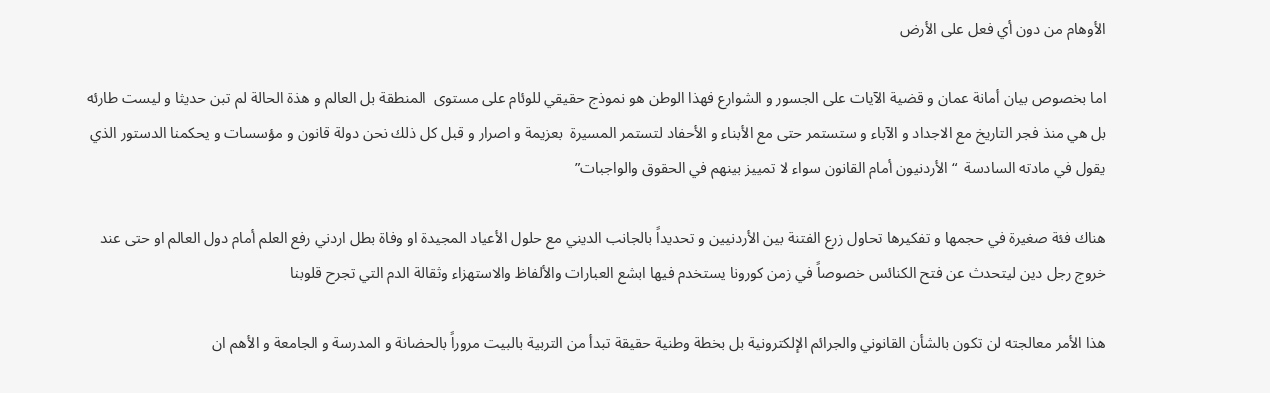الأوهام من دون أي فعل على الأرض

اما بخصوص بيان أمانة عمان و قضية الآيات على الجسور و الشوارع فهذا الوطن هو نموذج حقيقي للوئام على مستوى  المنطقة بل العالم و هذة الحالة لم تبن حديثا و ليست طارئه بل هي منذ فجر التاريخ مع الاجداد و الآباء و ستستمر حتى مع الأبناء و الأحفاد لتستمر المسيرة  بعزيمة و اصرار و قبل كل ذلك نحن دولة قانون و مؤسسات و يحكمنا الدستور الذي يقول في مادته السادسة  “الأردنيون أمام القانون سواء لا تمييز بينهم في الحقوق والواجبات”

هناك فئة صغيرة في حجمها و تفكيرها تحاول زرع الفتنة بين الأردنيين و تحديداً بالجانب الديني مع حلول الأعياد المجيدة او وفاة بطل اردني رفع العلم أمام دول العالم او حتى عند خروج رجل دين ليتحدث عن فتح الكنائس خصوصاً في زمن كورونا يستخدم فيها ابشع العبارات والألفاظ والاستهزاء وثقالة الدم التي تجرح قلوبنا

هذا الأمر معالجته لن تكون بالشأن القانوني والجرائم الإلكترونية بل بخطة وطنية حقيقة تبدأ من التربية بالبيت مروراً بالحضانة و المدرسة و الجامعة و الأهم ان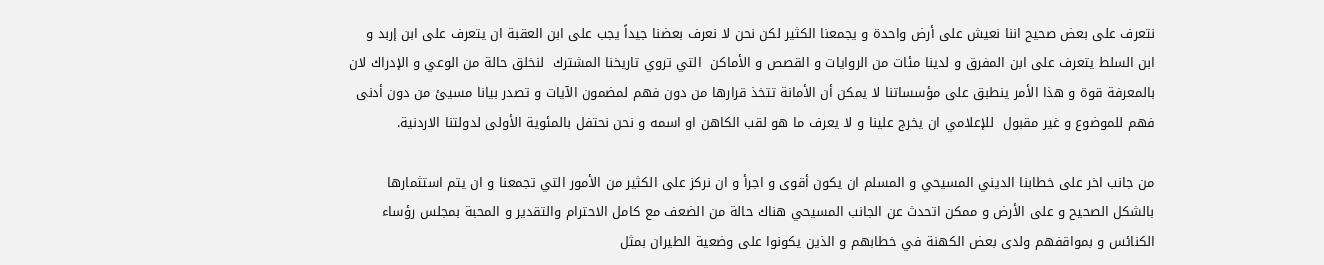نتعرف على بعض صحيح اننا نعيش على أرض واحدة و يجمعنا الكثير لكن نحن لا نعرف بعضنا جيداً يجب على ابن العقبة ان يتعرف على ابن إربد و ابن السلط يتعرف على ابن المفرق و لدينا مئات من الروايات و القصص و الأماكن  التي تروي تاريخنا المشترك  لنخلق حالة من الوعي و الإدراك لان بالمعرفة قوة و هذا الأمر ينطبق على مؤسساتنا لا يمكن أن الأمانة تتخذ قرارها من دون فهم لمضمون الآيات و تصدر بيانا مسيئ من دون أدنى فهم للموضوع و غير مقبول  للإعلامي ان يخرج علينا و لا يعرف ما هو لقب الكاهن او اسمه و نحن نحتفل بالمئوية الأولى لدولتنا الاردنية.

من جانب اخر على خطابنا الديني المسيحي و المسلم ان يكون أقوى و اجرأ و ان نركز على الكثير من الأمور التي تجمعنا و ان يتم استثمارها بالشكل الصحيح و على الأرض و ممكن اتحدث عن الجانب المسيحي هناك حالة من الضعف مع كامل الاحترام والتقدير و المحبة بمجلس رؤساء  الكنائس و بمواقفهم ولدى بعض الكهنة في خطابهم و الذين يكونوا على وضعية الطيران بمثل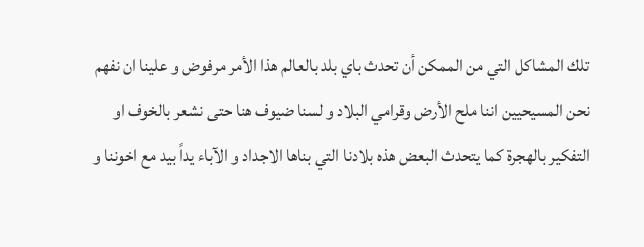تلك المشاكل التي من الممكن أن تحدث باي بلد بالعالم هذا الأمر مرفوض و علينا ان نفهم نحن المسيحيين اننا ملح الأرض وقرامي البلاد و لسنا ضيوف هنا حتى نشعر بالخوف او التفكير بالهجرة كما يتحدث البعض هذه بلادنا التي بناها الاجداد و الآباء يداً بيد مع اخوننا و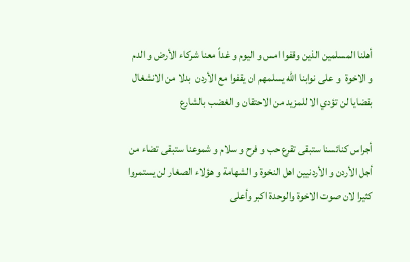أهلنا المسلمين الذين وقفوا امس و اليوم و غداً معنا شركاء الأرض و الدم و الاخوة  و على نوابنا الله يسلمهم ان يقفوا مع الأردن  بدلا من الانشغال بقضايا لن تؤدي الا للمزيد من الاحتقان و الغضب بالشارع

أجراس كنائسنا ستبقى تقرع حب و فرح و سلام و شموعنا ستبقى تضاء من أجل الأردن و الأردنيين اهل النخوة و الشهامة و هؤلاء الصغار لن يستمروا كثيرا لان صوت الاخوة والوحدة اكبر وأعلى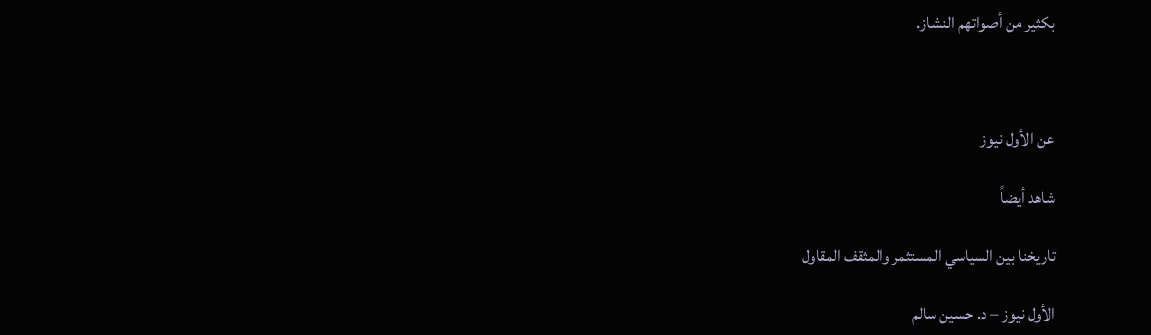بكثير من أصواتهم النشاز.



عن الأول نيوز

شاهد أيضاً

تاريخنا بين السياسي المستثمر والمثقف المقاول

الأول نيوز – د. حسين سالم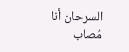السرحان أنا مُصاب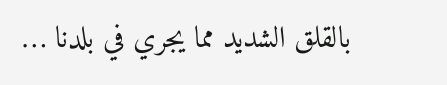بالقلق الشديد مما يجري في بلدنا …